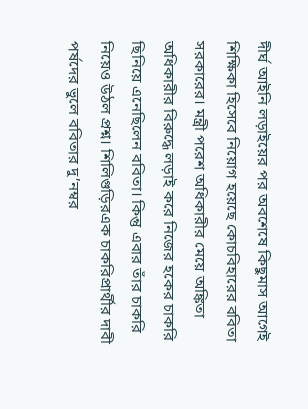দীর্ঘ আইনি লড়াইয়ের পর অবশেষে কিছুমাস আগেই শিক্ষিকা হিসেবে নিয়োগ হয়েছে কোচবিহারের ববিতা সরকারের। মন্ত্রী পরেশ অধিকারীর মেয়ে অঙ্কিতা অধিকারীর বিরুদ্ধে লড়াই করে নিজের হকের চাকরি ছিনিয়ে এনেছিলেন ববিতা। কিন্তু এবার তাঁর চাকরি নিয়েও উঠল প্রশ্ন। শিলিগুড়িরএক চাকরিপ্রার্থীর দাবী পর্ষদের ভুলে ববিতার দু’নম্বর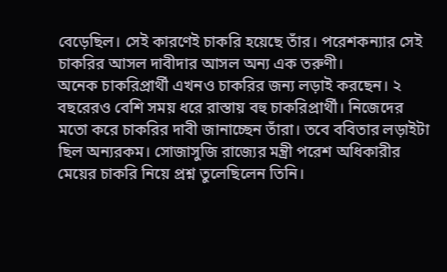বেড়েছিল। সেই কারণেই চাকরি হয়েছে তাঁর। পরেশকন্যার সেই চাকরির আসল দাবীদার আসল অন্য এক তরুণী।
অনেক চাকরিপ্রার্থী এখনও চাকরির জন্য লড়াই করছেন। ২ বছরেরও বেশি সময় ধরে রাস্তায় বহু চাকরিপ্রার্থী। নিজেদের মতো করে চাকরির দাবী জানাচ্ছেন তাঁরা। তবে ববিতার লড়াইটা ছিল অন্যরকম। সোজাসুজি রাজ্যের মন্ত্রী পরেশ অধিকারীর মেয়ের চাকরি নিয়ে প্রশ্ন তুলেছিলেন তিনি।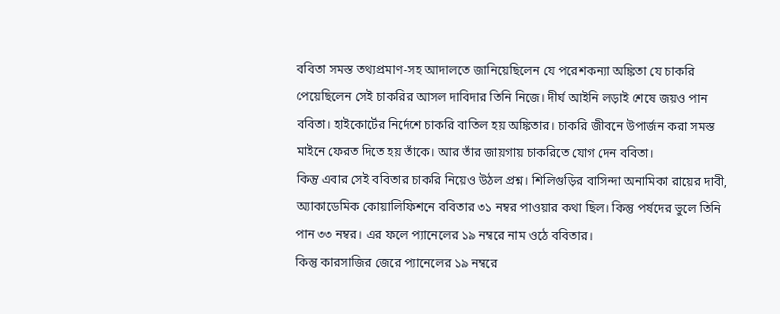ববিতা সমস্ত তথ্যপ্রমাণ-সহ আদালতে জানিয়েছিলেন যে পরেশকন্যা অঙ্কিতা যে চাকরি পেয়েছিলেন সেই চাকরির আসল দাবিদার তিনি নিজে। দীর্ঘ আইনি লড়াই শেষে জয়ও পান ববিতা। হাইকোর্টের নির্দেশে চাকরি বাতিল হয় অঙ্কিতার। চাকরি জীবনে উপার্জন করা সমস্ত মাইনে ফেরত দিতে হয় তাঁকে। আর তাঁর জায়গায় চাকরিতে যোগ দেন ববিতা।
কিন্তু এবার সেই ববিতার চাকরি নিয়েও উঠল প্রশ্ন। শিলিগুড়ির বাসিন্দা অনামিকা রায়ের দাবী, অ্যাকাডেমিক কোয়ালিফিশনে ববিতার ৩১ নম্বর পাওয়ার কথা ছিল। কিন্তু পর্ষদের ভুলে তিনি পান ৩৩ নম্বর। এর ফলে প্যানেলের ১৯ নম্বরে নাম ওঠে ববিতার।
কিন্তু কারসাজির জেরে প্যানেলের ১৯ নম্বরে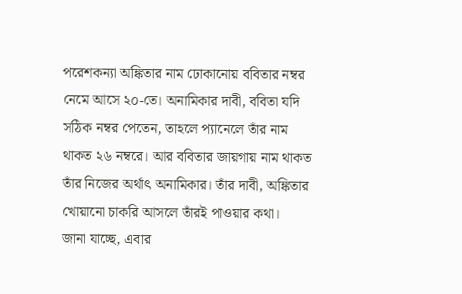পরেশকন্যা অঙ্কিতার নাম ঢোকানোয় ববিতার নম্বর নেমে আসে ২০-তে। অনামিকার দাবী, ববিতা যদি সঠিক নম্বর পেতেন, তাহলে প্যানেলে তাঁর নাম থাকত ২৬ নম্বরে। আর ববিতার জায়গায় নাম থাকত তাঁর নিজের অর্থাৎ অনামিকার। তাঁর দাবী, অঙ্কিতার খোয়ানো চাকরি আসলে তাঁরই পাওয়ার কথা।
জানা যাচ্ছে, এবার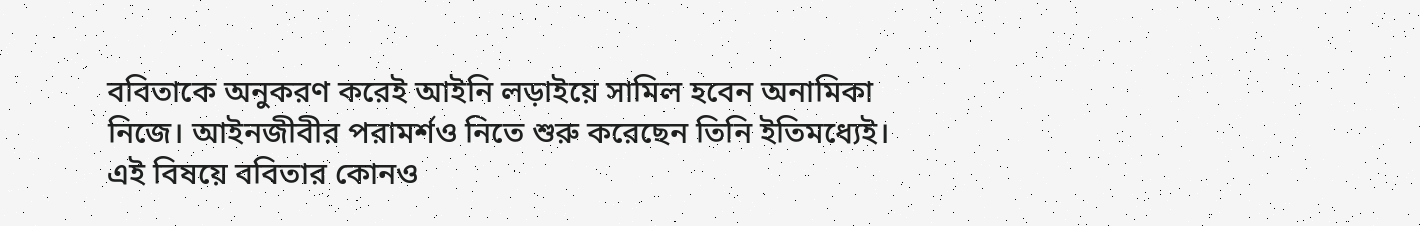ববিতাকে অনুকরণ করেই আইনি লড়াইয়ে সামিল হবেন অনামিকা নিজে। আইনজীবীর পরামর্শও নিতে শুরু করেছেন তিনি ইতিমধ্যেই। এই বিষয়ে ববিতার কোনও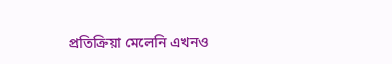প্রতিক্রিয়া মেলেনি এখনও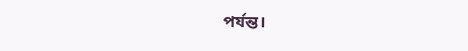পর্যন্ত।